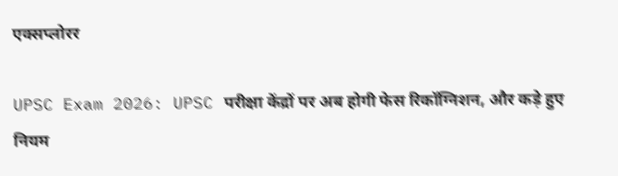एक्सप्लोरर

UPSC Exam 2026: UPSC परीक्षा केंद्रों पर अब होगी फेस रिकॉग्निशन, और कड़े हुए नियम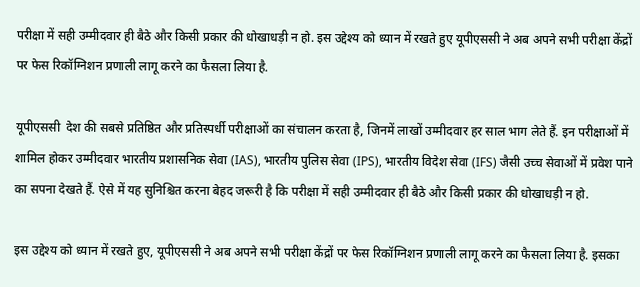परीक्षा में सही उम्मीदवार ही बैठे और किसी प्रकार की धोखाधड़ी न हो. इस उद्देश्य को ध्यान में रखते हुए यूपीएससी ने अब अपने सभी परीक्षा केंद्रों पर फेस रिकॉग्निशन प्रणाली लागू करने का फैसला लिया है.

यूपीएससी  देश की सबसे प्रतिष्ठित और प्रतिस्पर्धी परीक्षाओं का संचालन करता है, जिनमें लाखों उम्मीदवार हर साल भाग लेते हैं. इन परीक्षाओं में शामिल होकर उम्मीदवार भारतीय प्रशासनिक सेवा (IAS), भारतीय पुलिस सेवा (IPS), भारतीय विदेश सेवा (IFS) जैसी उच्च सेवाओं में प्रवेश पाने का सपना देखते हैं. ऐसे में यह सुनिश्चित करना बेहद जरूरी है कि परीक्षा में सही उम्मीदवार ही बैठे और किसी प्रकार की धोखाधड़ी न हो.

इस उद्देश्य को ध्यान में रखते हुए, यूपीएससी ने अब अपने सभी परीक्षा केंद्रों पर फेस रिकॉग्निशन प्रणाली लागू करने का फैसला लिया है. इसका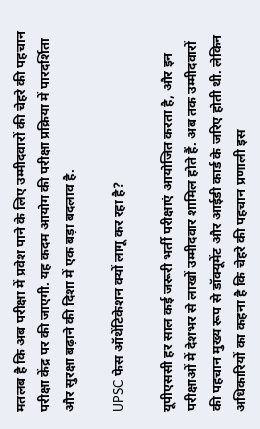मतलब है कि अब परीक्षा में प्रवेश पाने के लिए उम्मीदवारों की चेहरे की पहचान परीक्षा केंद्र पर की जाएगी. यह कदम आयोग की परीक्षा प्रक्रिया में पारदर्शिता और सुरक्षा बढ़ाने की दिशा में एक बड़ा बदलाव है.

UPSC फेस ऑथेंटिकेशन क्यों लागू कर रहा है?

यूपीएससी हर साल कई जरूरी भर्ती परीक्षाएं आयोजित करता है, और इन परीक्षाओं में देशभर से लाखों उम्मीदवार शामिल होते हैं. अब तक उम्मीदवारों की पहचान मुख्य रूप से डॉक्यूमेंट और आईडी कार्ड के जरिए होती थी. लेकिन अधिकारियों का कहना है कि चेहरे की पहचान प्रणाली इस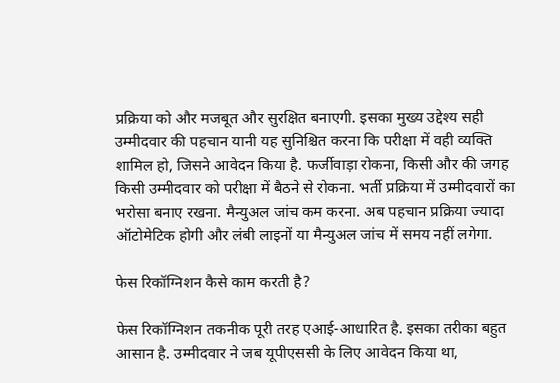प्रक्रिया को और मजबूत और सुरक्षित बनाएगी. इसका मुख्य उद्देश्य सही उम्मीदवार की पहचान यानी यह सुनिश्चित करना कि परीक्षा में वही व्यक्ति शामिल हो, जिसने आवेदन किया है. फर्जीवाड़ा रोकना, किसी और की जगह किसी उम्मीदवार को परीक्षा में बैठने से रोकना. भर्ती प्रक्रिया में उम्मीदवारों का भरोसा बनाए रखना. मैन्युअल जांच कम करना. अब पहचान प्रक्रिया ज्यादा ऑटोमेटिक होगी और लंबी लाइनों या मैन्युअल जांच में समय नहीं लगेगा.

फेस रिकॉग्निशन कैसे काम करती है?

फेस रिकॉग्निशन तकनीक पूरी तरह एआई-आधारित है. इसका तरीका बहुत आसान है. उम्मीदवार ने जब यूपीएससी के लिए आवेदन किया था,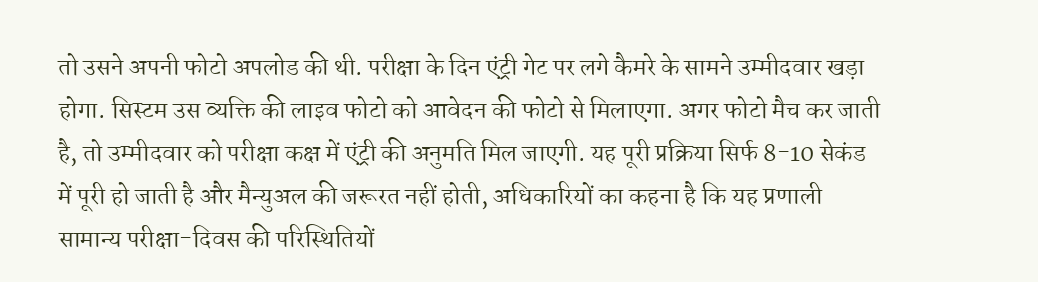तो उसने अपनी फोटो अपलोड की थी. परीक्षा के दिन एंट्री गेट पर लगे कैमरे के सामने उम्मीदवार खड़ा होगा. सिस्टम उस व्यक्ति की लाइव फोटो को आवेदन की फोटो से मिलाएगा. अगर फोटो मैच कर जाती है, तो उम्मीदवार को परीक्षा कक्ष में एंट्री की अनुमति मिल जाएगी. यह पूरी प्रक्रिया सिर्फ 8-10 सेकंड में पूरी हो जाती है और मैन्युअल की जरूरत नहीं होती, अधिकारियों का कहना है कि यह प्रणाली सामान्य परीक्षा-दिवस की परिस्थितियों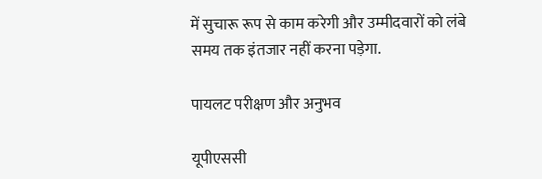में सुचारू रूप से काम करेगी और उम्मीदवारों को लंबे समय तक इंतजार नहीं करना पड़ेगा.

पायलट परीक्षण और अनुभव

यूपीएससी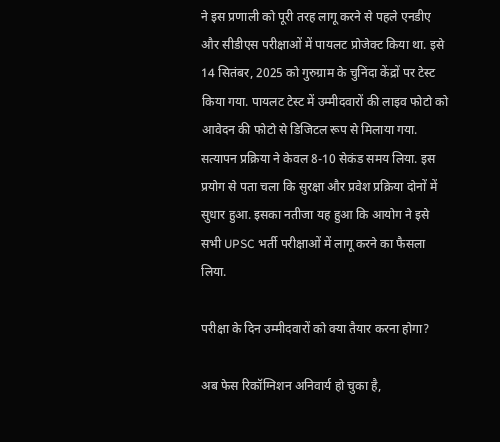ने इस प्रणाली को पूरी तरह लागू करने से पहले एनडीए और सीडीएस परीक्षाओं में पायलट प्रोजेक्ट किया था. इसे 14 सितंबर, 2025 को गुरुग्राम के चुनिंदा केंद्रों पर टेस्ट किया गया. पायलट टेस्ट में उम्मीदवारों की लाइव फोटो को आवेदन की फोटो से डिजिटल रूप से मिलाया गया. सत्यापन प्रक्रिया ने केवल 8-10 सेकंड समय लिया. इस प्रयोग से पता चला कि सुरक्षा और प्रवेश प्रक्रिया दोनों में सुधार हुआ. इसका नतीजा यह हुआ कि आयोग ने इसे सभी UPSC भर्ती परीक्षाओं में लागू करने का फैसला लिया.

परीक्षा के दिन उम्मीदवारों को क्या तैयार करना होगा?

अब फेस रिकॉग्निशन अनिवार्य हो चुका है,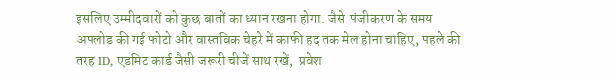इसलिए उम्मीदवारों को कुछ बातों का ध्यान रखना होगा. जैसे  पंजीकरण के समय अपलोड की गई फोटो और वास्तविक चेहरे में काफी हद तक मेल होना चाहिए, पहले की तरह ID, एडमिट कार्ड जैसी जरूरी चीजें साथ रखें,  प्रवेश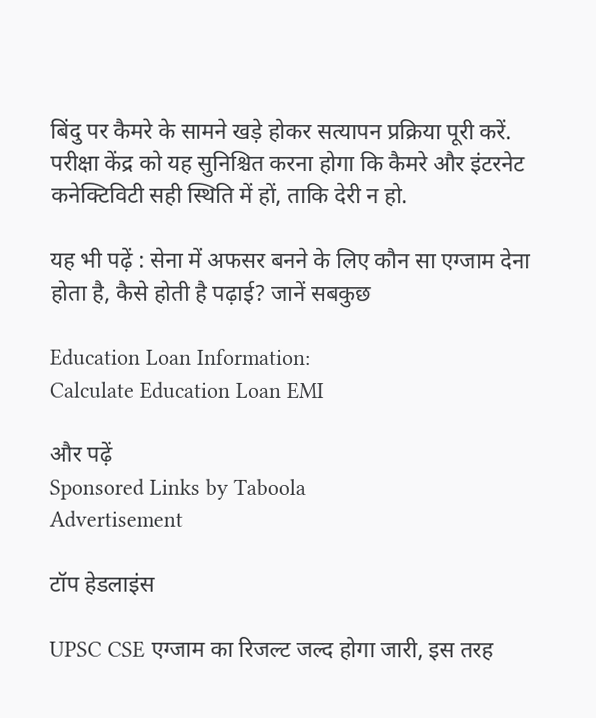बिंदु पर कैमरे के सामने खड़े होकर सत्यापन प्रक्रिया पूरी करें. परीक्षा केंद्र को यह सुनिश्चित करना होगा कि कैमरे और इंटरनेट कनेक्टिविटी सही स्थिति में हों, ताकि देरी न हो.

यह भी पढ़ें : सेना में अफसर बनने के लिए कौन सा एग्जाम देना होता है, कैसे होती है पढ़ाई? जानें सबकुछ

Education Loan Information:
Calculate Education Loan EMI

और पढ़ें
Sponsored Links by Taboola
Advertisement

टॉप हेडलाइंस

UPSC CSE एग्जाम का रिजल्ट जल्द होगा जारी, इस तरह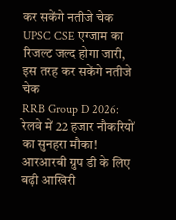कर सकेंगे नतीजे चेक
UPSC CSE एग्जाम का रिजल्ट जल्द होगा जारी, इस तरह कर सकेंगे नतीजे चेक
RRB Group D 2026: रेलवे में 22 हजार नौकरियों का सुनहरा मौका! आरआरबी ग्रुप डी के लिए बढ़ी आखिरी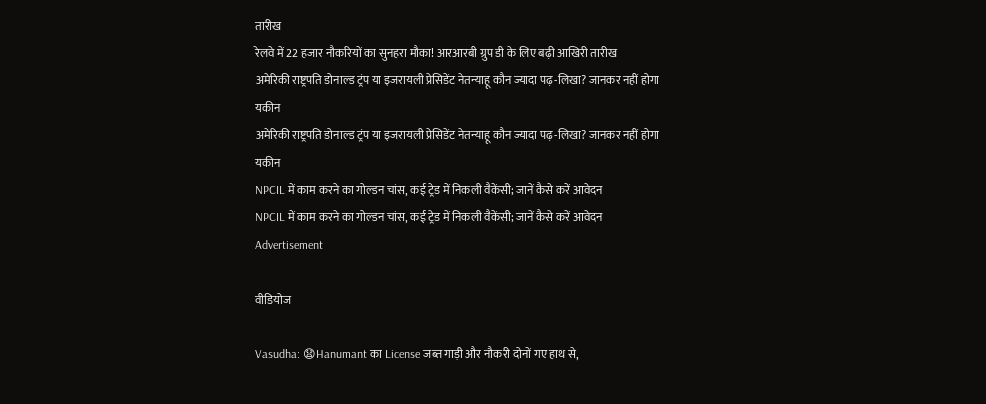तारीख
रेलवे में 22 हजार नौकरियों का सुनहरा मौका! आरआरबी ग्रुप डी के लिए बढ़ी आखिरी तारीख
अमेरिकी राष्ट्रपति डोनाल्ड ट्रंप या इजरायली प्रेसिडेंट नेतन्याहू कौन ज्यादा पढ़-लिखा? जानकर नहीं होगा यकीन
अमेरिकी राष्ट्रपति डोनाल्ड ट्रंप या इजरायली प्रेसिडेंट नेतन्याहू कौन ज्यादा पढ़-लिखा? जानकर नहीं होगा यकीन
NPCIL में काम करने का गोल्डन चांस, कई ट्रेड में निकली वैकेंसी; जानें कैसे करें आवेदन
NPCIL में काम करने का गोल्डन चांस, कई ट्रेड में निकली वैकेंसी; जानें कैसे करें आवेदन
Advertisement

वीडियोज

Vasudha: 😧Hanumant का License जब्त गाड़ी और नौकरी दोनों गए हाथ से,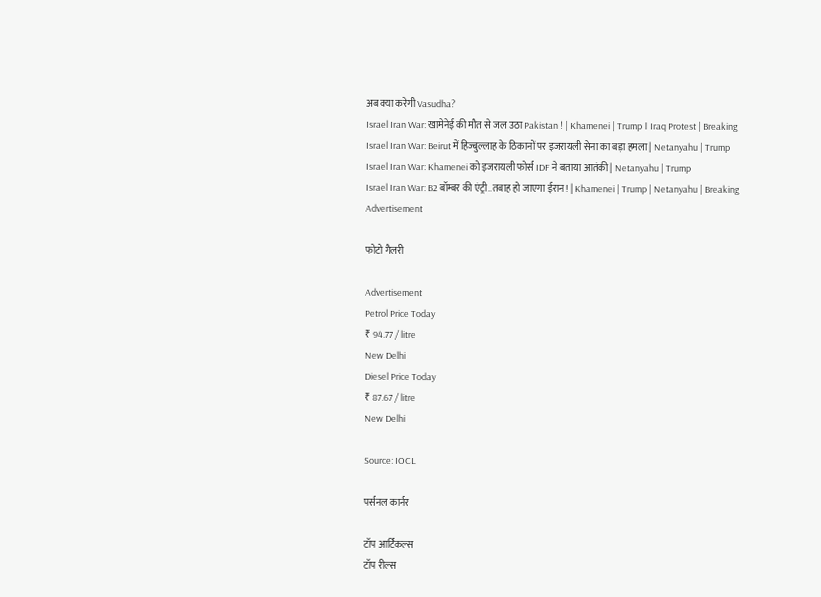अब क्या करेगी Vasudha?
Israel Iran War: खामेनेई की मौत से जल उठा Pakistan ! | Khamenei | Trump । Iraq Protest | Breaking
Israel Iran War: Beirut में हिज्बुल्लाह के ठिकानों पर इजरायली सेना का बड़ा हमला| Netanyahu | Trump
Israel Iran War: Khamenei को इजरायली फोर्स IDF ने बताया आतंकी | Netanyahu | Trump
Israel Iran War: B2 बॉम्बर की एंट्री..तबाह हो जाएगा ईरान! | Khamenei | Trump | Netanyahu | Breaking
Advertisement

फोटो गैलरी

Advertisement
Petrol Price Today
₹ 94.77 / litre
New Delhi
Diesel Price Today
₹ 87.67 / litre
New Delhi

Source: IOCL

पर्सनल कार्नर

टॉप आर्टिकल्स
टॉप रील्स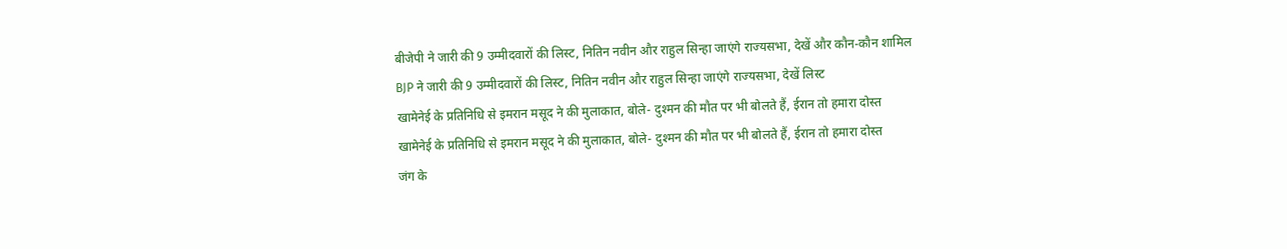बीजेपी ने जारी की 9 उम्मीदवारों की लिस्ट, नितिन नवीन और राहुल सिन्हा जाएंगे राज्यसभा, देखें और कौन-कौन शामिल
BJP ने जारी की 9 उम्मीदवारों की लिस्ट, नितिन नवीन और राहुल सिन्हा जाएंगे राज्यसभा, देखें लिस्ट
खामेनेई के प्रतिनिधि से इमरान मसूद ने की मुलाकात, बोले- दुश्मन की मौत पर भी बोलते हैं, ईरान तो हमारा दोस्त
खामेनेई के प्रतिनिधि से इमरान मसूद ने की मुलाकात, बोले- दुश्मन की मौत पर भी बोलते हैं, ईरान तो हमारा दोस्त
जंग के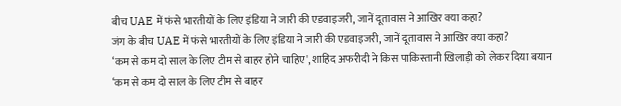बीच UAE में फंसे भारतीयों के लिए इंडिया ने जारी की एडवाइजरी, जानें दूतावास ने आखिर क्या कहा?
जंग के बीच UAE में फंसे भारतीयों के लिए इंडिया ने जारी की एडवाइजरी, जानें दूतावास ने आखिर क्या कहा?
‘कम से कम दो साल के लिए टीम से बाहर होने चाहिए', शाहिद अफरीदी ने किस पाकिस्तानी खिलाड़ी को लेकर दिया बयान
‘कम से कम दो साल के लिए टीम से बाहर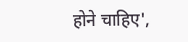होने चाहिए',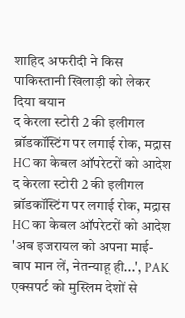शाहिद अफरीदी ने किस पाकिस्तानी खिलाड़ी को लेकर दिया बयान
द केरला स्टोरी 2 की इलीगल ब्रॉडकॉस्टिंग पर लगाई रोक, मद्रास HC का केबल ऑपरेटरों को आदेश
द केरला स्टोरी 2 की इलीगल ब्रॉडकॉस्टिंग पर लगाई रोक, मद्रास HC का केबल ऑपरेटरों को आदेश
'अब इजरायल को अपना माई-बाप मान लें, नेतन्याहू ही...', PAK एक्सपर्ट को मुस्लिम देशों से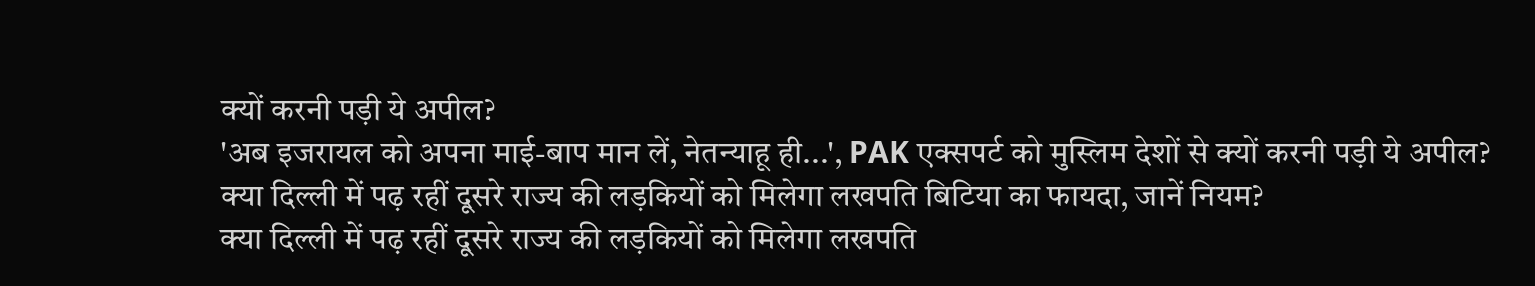क्यों करनी पड़ी ये अपील?
'अब इजरायल को अपना माई-बाप मान लें, नेतन्याहू ही...', PAK एक्सपर्ट को मुस्लिम देशों से क्यों करनी पड़ी ये अपील?
क्या दिल्ली में पढ़ रहीं दूसरे राज्य की लड़कियों को मिलेगा लखपति बिटिया का फायदा, जानें नियम?
क्या दिल्ली में पढ़ रहीं दूसरे राज्य की लड़कियों को मिलेगा लखपति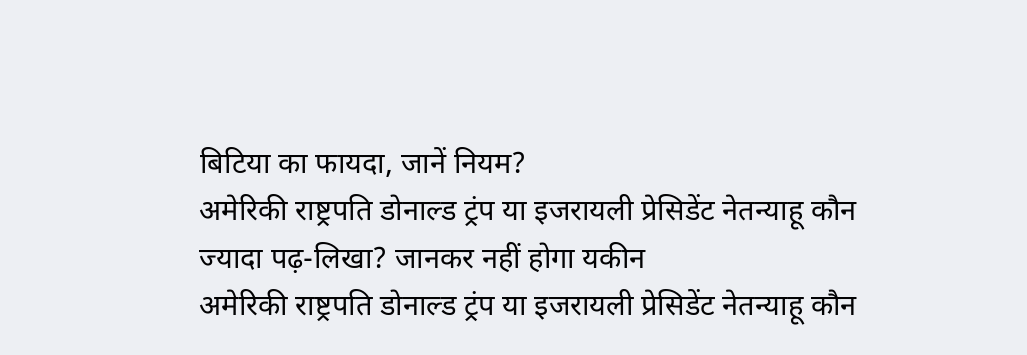बिटिया का फायदा, जानें नियम?
अमेरिकी राष्ट्रपति डोनाल्ड ट्रंप या इजरायली प्रेसिडेंट नेतन्याहू कौन ज्यादा पढ़-लिखा? जानकर नहीं होगा यकीन
अमेरिकी राष्ट्रपति डोनाल्ड ट्रंप या इजरायली प्रेसिडेंट नेतन्याहू कौन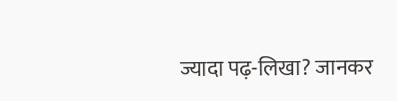ज्यादा पढ़-लिखा? जानकर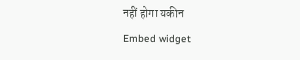नहीं होगा यकीन
Embed widget